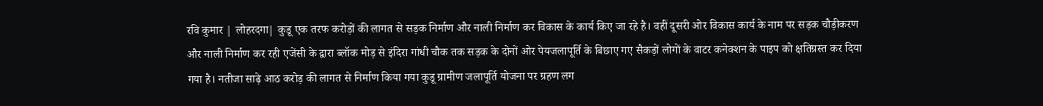रवि कुमार | लोहरदगा| कुडू एक तरफ करोड़ों की लागत से सड़क निर्माण और नाली निर्माण कर विकास के कार्य किए जा रहे है। वहीं दूसरी ओर विकास कार्य के नाम पर सड़क चौड़ीकरण और नाली निर्माण कर रही एजेंसी के द्वारा ब्लॉक मोड़ से इंदिरा गांधी चौक तक सड़क के दोनों ओर पेयजलापूर्ति के बिछाए गए सैकड़ों लोगों के वाटर कनेक्शन के पाइप को क्षतिग्रस्त कर दिया गया है। नतीजा साढ़े आठ करोड़ की लागत से निर्माण किया गया कुडू ग्रामीण जलापूर्ति योजना पर ग्रहण लग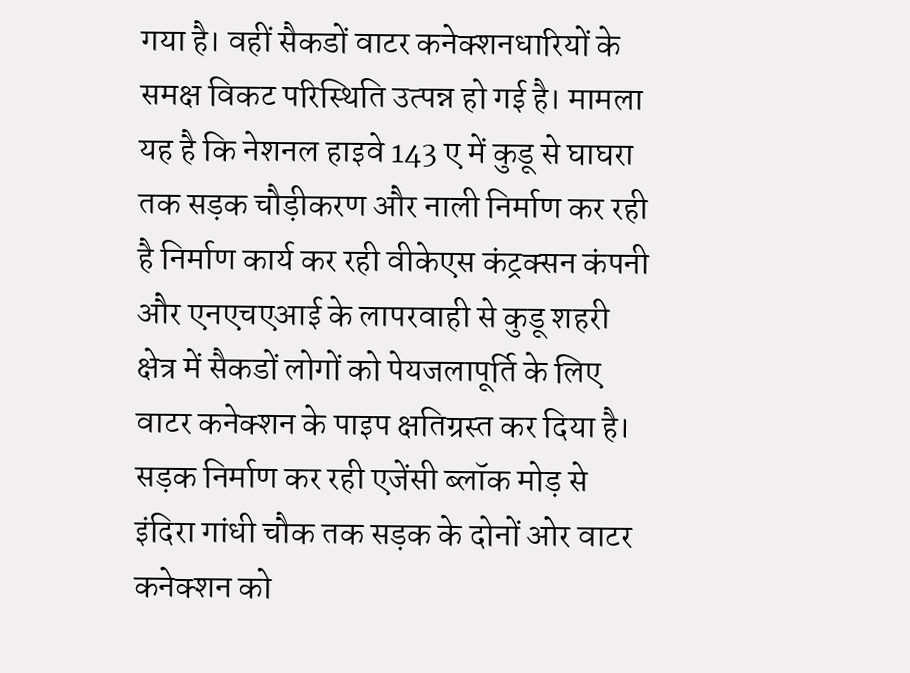गया है। वहीं सैकडों वाटर कनेक्शनधारियों के समक्ष विकट परिस्थिति उत्पन्न हो गई है। मामला यह है कि नेशनल हाइवे 143 ए में कुडू से घाघरा तक सड़क चौड़ीकरण और नाली निर्माण कर रही है निर्माण कार्य कर रही वीकेएस कंट्रक्सन कंपनी और एनएचएआई के लापरवाही से कुडू शहरी क्षेत्र में सैकडों लोगों को पेयजलापूर्ति के लिए वाटर कनेक्शन के पाइप क्षतिग्रस्त कर दिया है। सड़क निर्माण कर रही एजेंसी ब्लॉक मोड़ से इंदिरा गांधी चौक तक सड़क के दोनों ओर वाटर कनेक्शन को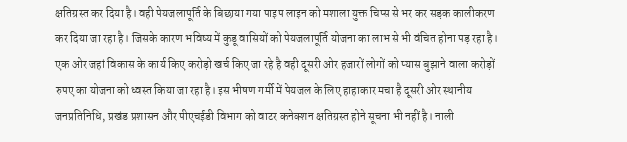क्षतिग्रस्त कर दिया है। वही पेयजलापूर्ति के बिछाया गया पाइप लाइन को मशाला युक्त चिप्स से भर कर सड़क कालीकरण कर दिया जा रहा है। जिसके कारण भविष्य में कुडू वासियों को पेयजलापूर्ति योजना का लाभ से भी वंचित होना पड़ रहा है। एक ओर जहां विकास के कार्य किए करोड़ो खर्च किए जा रहे है वही दूसरी ओर हजारों लोगों को प्यास बुझाने वाला करोड़ों रुपए का योजना को ध्वस्त किया जा रहा है। इस भीषण गर्मी में पेयजल के लिए हाहाकार मचा है दूसरी ओर स्थानीय जनप्रतिनिधि, प्रखंड प्रशासन और पीएचईडी विभाग को वाटर कनेक्शन क्षतिग्रस्त होने सूचना भी नहीं है। नाली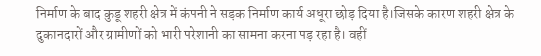निर्माण के बाद कुडू शहरी क्षेत्र में कंपनी ने सड़क निर्माण कार्य अधूरा छोड़ दिया है।जिसके कारण शहरी क्षेत्र के दुकानदारों और ग्रामीणों को भारी परेशानी का सामना करना पड़ रहा है। वहीं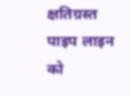क्षतिग्रस्त पाइप लाइन को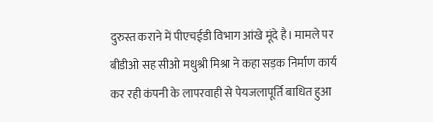दुरुस्त कराने में पीएचईडी विभाग आंखे मूंदे है। मामले पर बीडीओ सह सीओ मधुश्री मिश्रा ने कहा सड़क निर्माण कार्य कर रही कंपनी के लापरवाही से पेयजलापूर्ति बाधित हुआ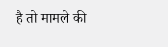है तो मामले की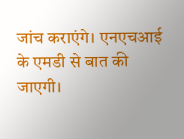जांच कराएंगे। एनएचआई के एमडी से बात की जाएगी।